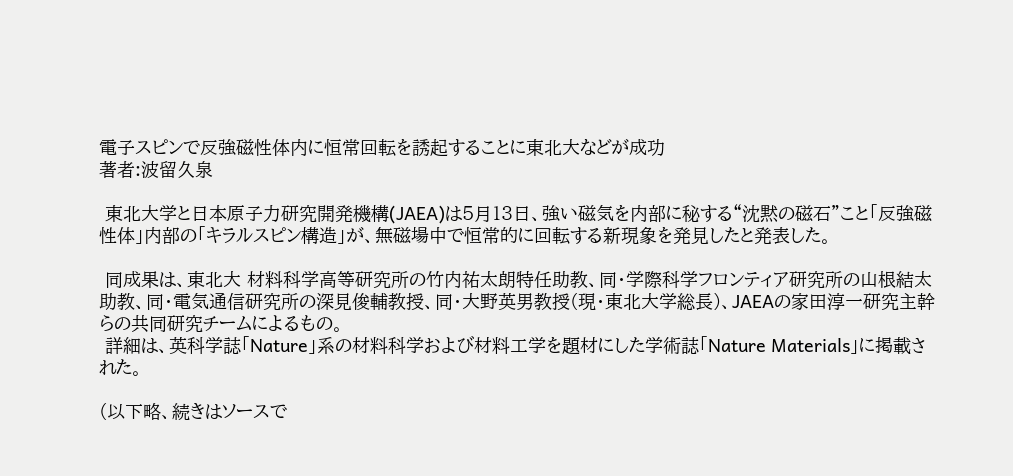電子スピンで反強磁性体内に恒常回転を誘起することに東北大などが成功
著者:波留久泉

 東北大学と日本原子力研究開発機構(JAEA)は5月13日、強い磁気を内部に秘する“沈黙の磁石”こと「反強磁性体」内部の「キラルスピン構造」が、無磁場中で恒常的に回転する新現象を発見したと発表した。

 同成果は、東北大 材料科学高等研究所の竹内祐太朗特任助教、同・学際科学フロンティア研究所の山根結太助教、同・電気通信研究所の深見俊輔教授、同・大野英男教授(現・東北大学総長)、JAEAの家田淳一研究主幹らの共同研究チームによるもの。
 詳細は、英科学誌「Nature」系の材料科学および材料工学を題材にした学術誌「Nature Materials」に掲載された。

(以下略、続きはソースで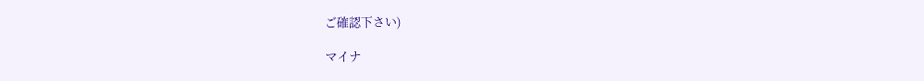ご確認下さい)

マイナ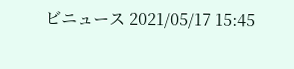ビニュース 2021/05/17 15:45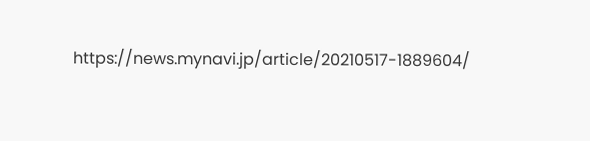https://news.mynavi.jp/article/20210517-1889604/